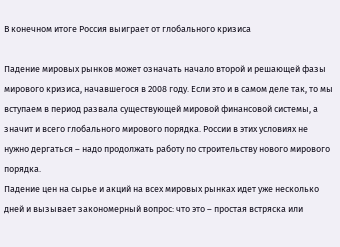В конечном итоге Россия выиграет от глобального кризиса

Падение мировых рынков может означать начало второй и решающей фазы мирового кризиса, начавшегося в 2008 году. Если это и в самом деле так, то мы вступаем в период развала существующей мировой финансовой системы, а значит и всего глобального мирового порядка. России в этих условиях не нужно дергаться – надо продолжать работу по строительству нового мирового порядка.
Падение цен на сырье и акций на всех мировых рынках идет уже несколько дней и вызывает закономерный вопрос: что это – простая встряска или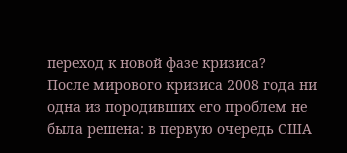переход к новой фазе кризиса?
После мирового кризиса 2008 года ни одна из породивших его проблем не была решена: в первую очередь США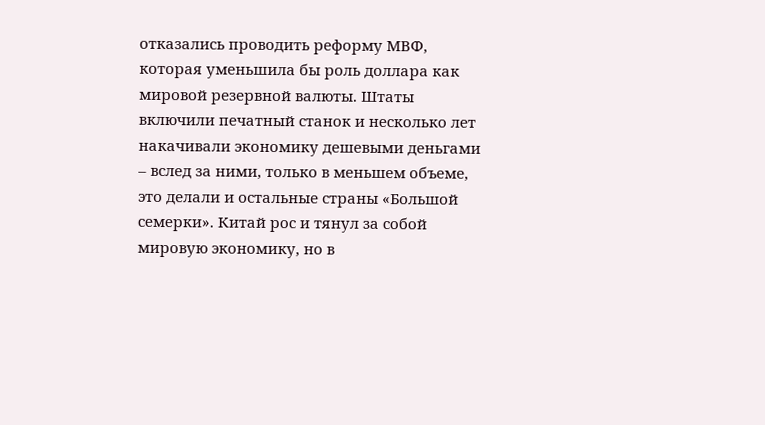отказались проводить реформу МВФ, которая уменьшила бы роль доллара как мировой резервной валюты. Штаты включили печатный станок и несколько лет накачивали экономику дешевыми деньгами – вслед за ними, только в меньшем объеме, это делали и остальные страны «Большой семерки». Китай рос и тянул за собой мировую экономику, но в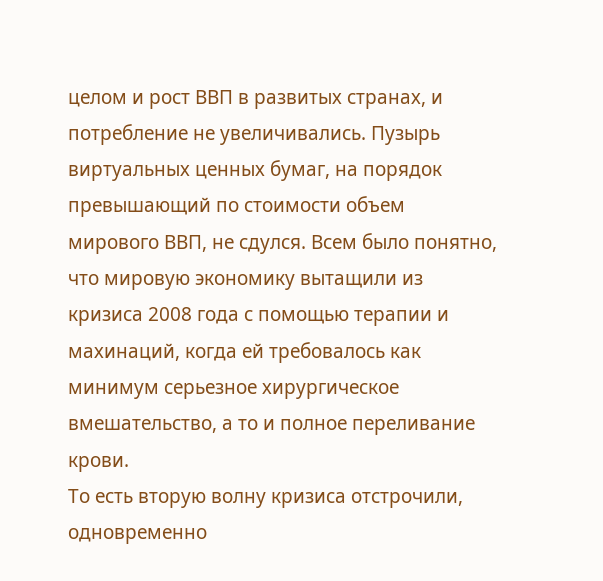целом и рост ВВП в развитых странах, и потребление не увеличивались. Пузырь виртуальных ценных бумаг, на порядок превышающий по стоимости объем мирового ВВП, не сдулся. Всем было понятно, что мировую экономику вытащили из кризиса 2008 года с помощью терапии и махинаций, когда ей требовалось как минимум серьезное хирургическое вмешательство, а то и полное переливание крови.
То есть вторую волну кризиса отстрочили, одновременно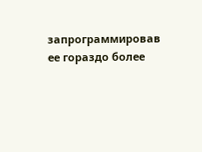запрограммировав ее гораздо более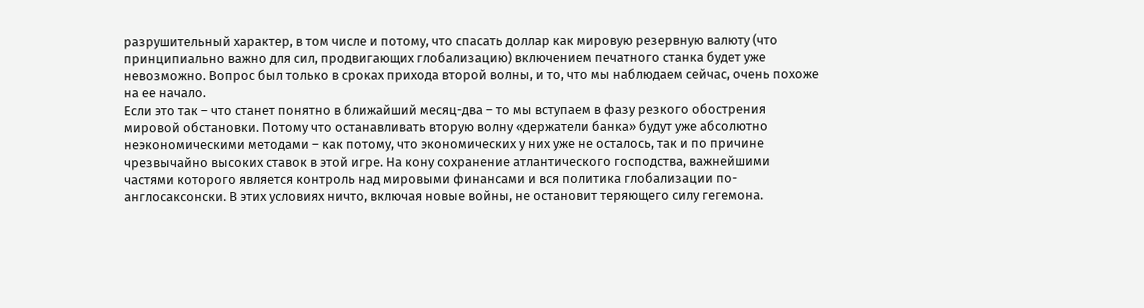разрушительный характер, в том числе и потому, что спасать доллар как мировую резервную валюту (что принципиально важно для сил, продвигающих глобализацию) включением печатного станка будет уже невозможно. Вопрос был только в сроках прихода второй волны, и то, что мы наблюдаем сейчас, очень похоже на ее начало.
Если это так – что станет понятно в ближайший месяц-два – то мы вступаем в фазу резкого обострения мировой обстановки. Потому что останавливать вторую волну «держатели банка» будут уже абсолютно неэкономическими методами – как потому, что экономических у них уже не осталось, так и по причине чрезвычайно высоких ставок в этой игре. На кону сохранение атлантического господства, важнейшими частями которого является контроль над мировыми финансами и вся политика глобализации по-англосаксонски. В этих условиях ничто, включая новые войны, не остановит теряющего силу гегемона.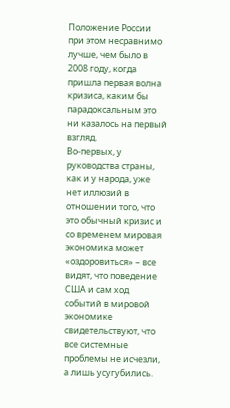Положение России при этом несравнимо лучше, чем было в 2008 году, когда пришла первая волна кризиса, каким бы парадоксальным это ни казалось на первый взгляд.
Во-первых, у руководства страны, как и у народа, уже нет иллюзий в отношении того, что это обычный кризис и со временем мировая экономика может «оздоровиться» – все видят, что поведение США и сам ход событий в мировой экономике свидетельствуют, что все системные проблемы не исчезли, а лишь усугубились.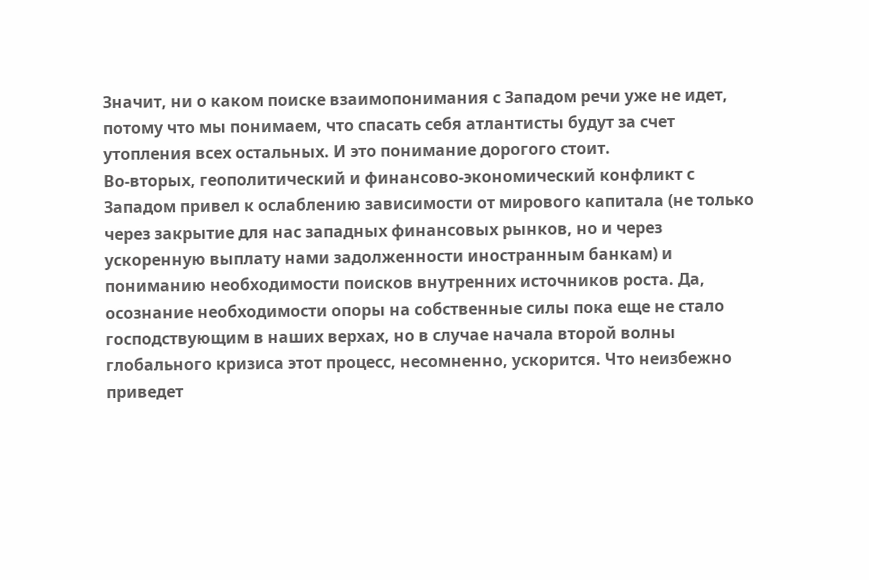Значит, ни о каком поиске взаимопонимания с Западом речи уже не идет, потому что мы понимаем, что спасать себя атлантисты будут за счет утопления всех остальных. И это понимание дорогого стоит.
Во-вторых, геополитический и финансово-экономический конфликт с Западом привел к ослаблению зависимости от мирового капитала (не только через закрытие для нас западных финансовых рынков, но и через ускоренную выплату нами задолженности иностранным банкам) и пониманию необходимости поисков внутренних источников роста. Да, осознание необходимости опоры на собственные силы пока еще не стало господствующим в наших верхах, но в случае начала второй волны глобального кризиса этот процесс, несомненно, ускорится. Что неизбежно приведет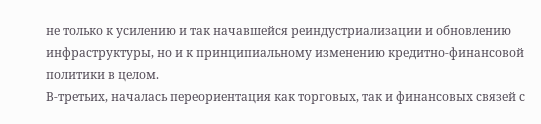не только к усилению и так начавшейся реиндустриализации и обновлению инфраструктуры, но и к принципиальному изменению кредитно-финансовой политики в целом.
В-третьих, началась переориентация как торговых, так и финансовых связей с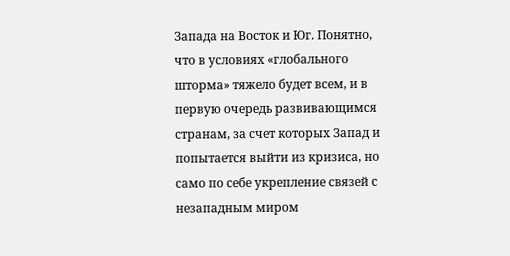Запада на Восток и Юг. Понятно, что в условиях «глобального шторма» тяжело будет всем, и в первую очередь развивающимся странам, за счет которых Запад и попытается выйти из кризиса, но само по себе укрепление связей с незападным миром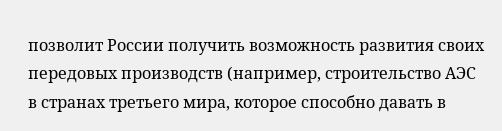позволит России получить возможность развития своих передовых производств (например, строительство АЭС в странах третьего мира, которое способно давать в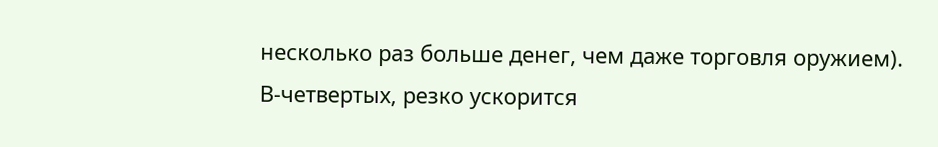несколько раз больше денег, чем даже торговля оружием).
В-четвертых, резко ускорится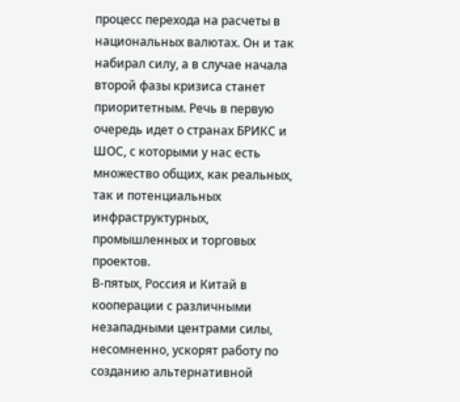процесс перехода на расчеты в национальных валютах. Он и так набирал силу, а в случае начала второй фазы кризиса станет приоритетным. Речь в первую очередь идет о странах БРИКС и ШОС, с которыми у нас есть множество общих, как реальных, так и потенциальных инфраструктурных, промышленных и торговых проектов.
В-пятых, Россия и Китай в кооперации с различными незападными центрами силы, несомненно, ускорят работу по созданию альтернативной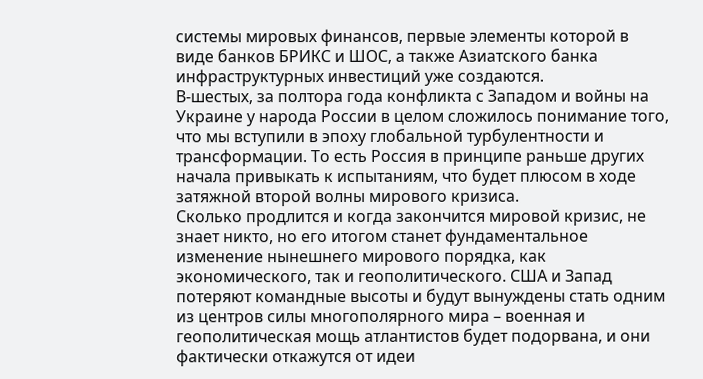системы мировых финансов, первые элементы которой в виде банков БРИКС и ШОС, а также Азиатского банка инфраструктурных инвестиций уже создаются.
В-шестых, за полтора года конфликта с Западом и войны на Украине у народа России в целом сложилось понимание того, что мы вступили в эпоху глобальной турбулентности и трансформации. То есть Россия в принципе раньше других начала привыкать к испытаниям, что будет плюсом в ходе затяжной второй волны мирового кризиса.
Сколько продлится и когда закончится мировой кризис, не знает никто, но его итогом станет фундаментальное изменение нынешнего мирового порядка, как экономического, так и геополитического. США и Запад потеряют командные высоты и будут вынуждены стать одним из центров силы многополярного мира – военная и геополитическая мощь атлантистов будет подорвана, и они фактически откажутся от идеи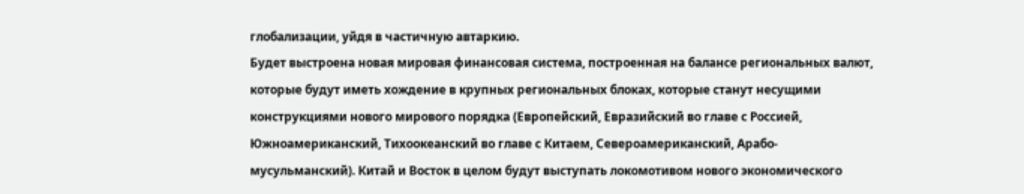глобализации, уйдя в частичную автаркию.
Будет выстроена новая мировая финансовая система, построенная на балансе региональных валют, которые будут иметь хождение в крупных региональных блоках, которые станут несущими конструкциями нового мирового порядка (Европейский, Евразийский во главе с Россией, Южноамериканский, Тихоокеанский во главе с Китаем, Североамериканский, Арабо-мусульманский). Китай и Восток в целом будут выступать локомотивом нового экономического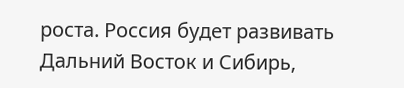роста. Россия будет развивать Дальний Восток и Сибирь,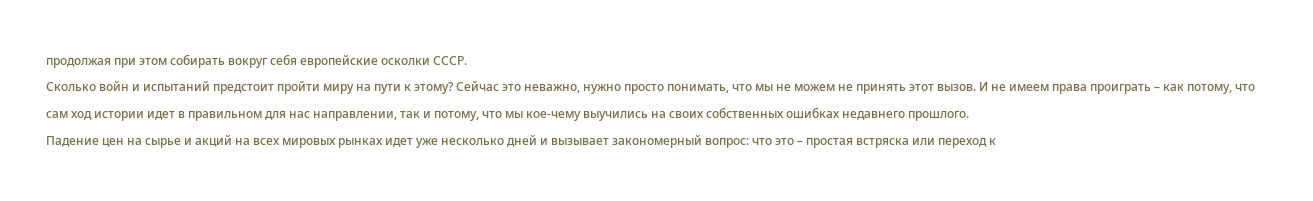продолжая при этом собирать вокруг себя европейские осколки СССР.
Сколько войн и испытаний предстоит пройти миру на пути к этому? Сейчас это неважно, нужно просто понимать, что мы не можем не принять этот вызов. И не имеем права проиграть – как потому, что сам ход истории идет в правильном для нас направлении, так и потому, что мы кое-чему выучились на своих собственных ошибках недавнего прошлого.
Падение цен на сырье и акций на всех мировых рынках идет уже несколько дней и вызывает закономерный вопрос: что это – простая встряска или переход к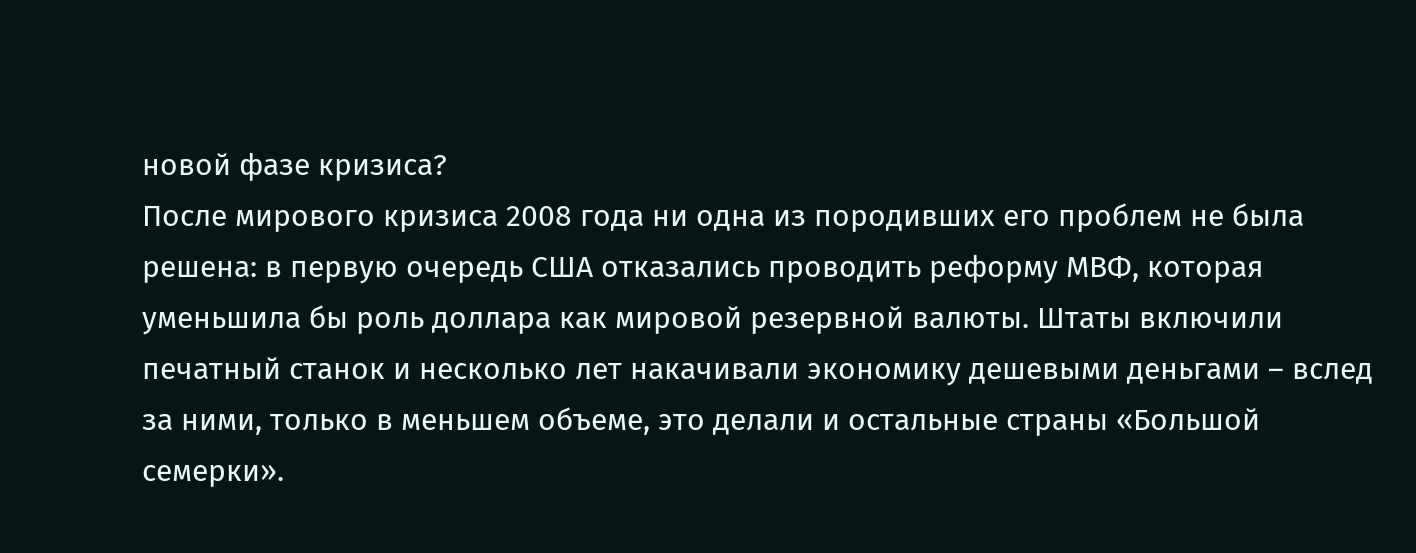новой фазе кризиса?
После мирового кризиса 2008 года ни одна из породивших его проблем не была решена: в первую очередь США отказались проводить реформу МВФ, которая уменьшила бы роль доллара как мировой резервной валюты. Штаты включили печатный станок и несколько лет накачивали экономику дешевыми деньгами – вслед за ними, только в меньшем объеме, это делали и остальные страны «Большой семерки».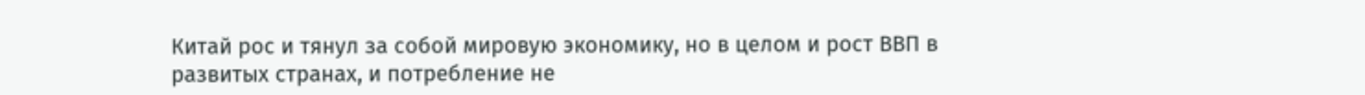Китай рос и тянул за собой мировую экономику, но в целом и рост ВВП в развитых странах, и потребление не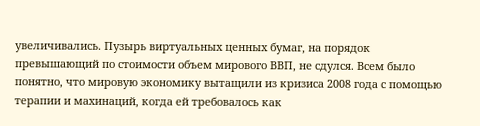увеличивались. Пузырь виртуальных ценных бумаг, на порядок превышающий по стоимости объем мирового ВВП, не сдулся. Всем было понятно, что мировую экономику вытащили из кризиса 2008 года с помощью терапии и махинаций, когда ей требовалось как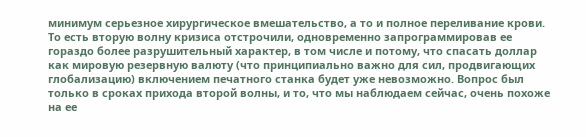минимум серьезное хирургическое вмешательство, а то и полное переливание крови.
То есть вторую волну кризиса отстрочили, одновременно запрограммировав ее гораздо более разрушительный характер, в том числе и потому, что спасать доллар как мировую резервную валюту (что принципиально важно для сил, продвигающих глобализацию) включением печатного станка будет уже невозможно. Вопрос был только в сроках прихода второй волны, и то, что мы наблюдаем сейчас, очень похоже на ее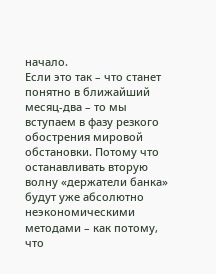начало.
Если это так – что станет понятно в ближайший месяц-два – то мы вступаем в фазу резкого обострения мировой обстановки. Потому что останавливать вторую волну «держатели банка» будут уже абсолютно неэкономическими методами – как потому, что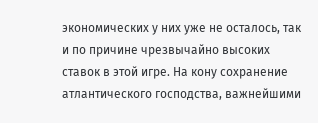экономических у них уже не осталось, так и по причине чрезвычайно высоких ставок в этой игре. На кону сохранение атлантического господства, важнейшими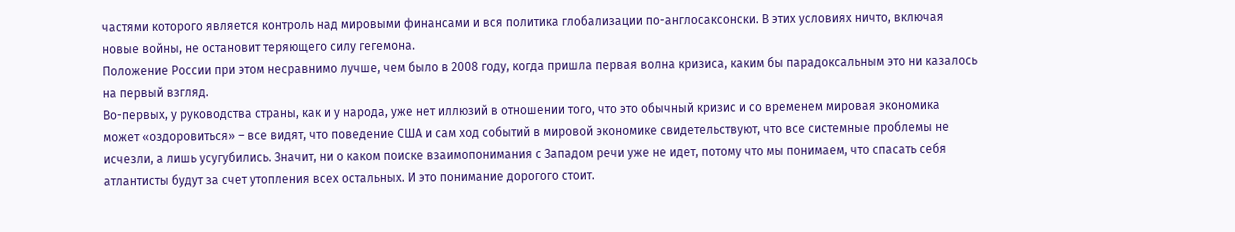частями которого является контроль над мировыми финансами и вся политика глобализации по-англосаксонски. В этих условиях ничто, включая новые войны, не остановит теряющего силу гегемона.
Положение России при этом несравнимо лучше, чем было в 2008 году, когда пришла первая волна кризиса, каким бы парадоксальным это ни казалось на первый взгляд.
Во-первых, у руководства страны, как и у народа, уже нет иллюзий в отношении того, что это обычный кризис и со временем мировая экономика может «оздоровиться» – все видят, что поведение США и сам ход событий в мировой экономике свидетельствуют, что все системные проблемы не исчезли, а лишь усугубились. Значит, ни о каком поиске взаимопонимания с Западом речи уже не идет, потому что мы понимаем, что спасать себя атлантисты будут за счет утопления всех остальных. И это понимание дорогого стоит.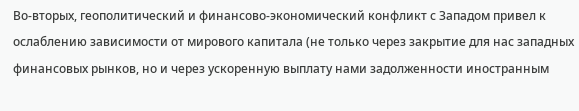Во-вторых, геополитический и финансово-экономический конфликт с Западом привел к ослаблению зависимости от мирового капитала (не только через закрытие для нас западных финансовых рынков, но и через ускоренную выплату нами задолженности иностранным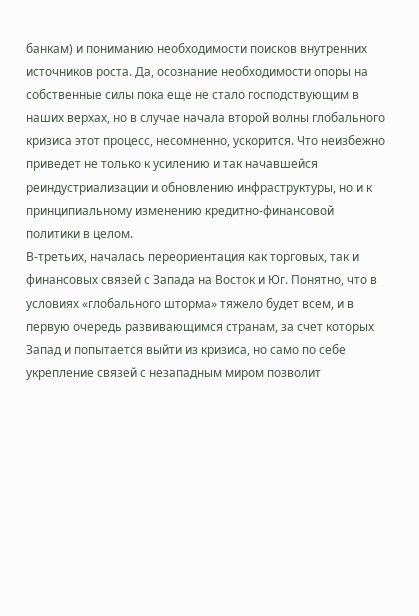банкам) и пониманию необходимости поисков внутренних источников роста. Да, осознание необходимости опоры на собственные силы пока еще не стало господствующим в наших верхах, но в случае начала второй волны глобального кризиса этот процесс, несомненно, ускорится. Что неизбежно приведет не только к усилению и так начавшейся реиндустриализации и обновлению инфраструктуры, но и к принципиальному изменению кредитно-финансовой политики в целом.
В-третьих, началась переориентация как торговых, так и финансовых связей с Запада на Восток и Юг. Понятно, что в условиях «глобального шторма» тяжело будет всем, и в первую очередь развивающимся странам, за счет которых Запад и попытается выйти из кризиса, но само по себе укрепление связей с незападным миром позволит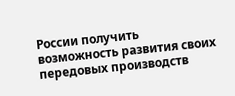России получить возможность развития своих передовых производств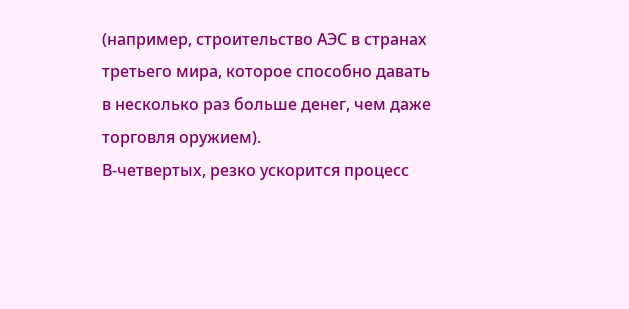(например, строительство АЭС в странах третьего мира, которое способно давать в несколько раз больше денег, чем даже торговля оружием).
В-четвертых, резко ускорится процесс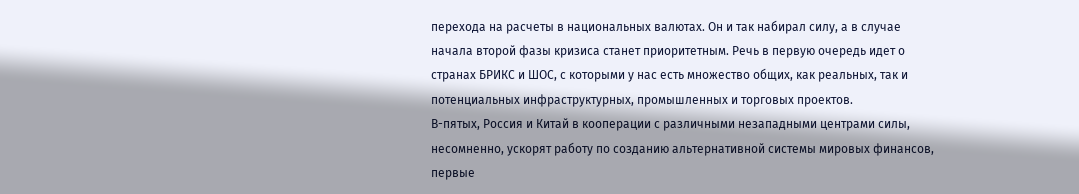перехода на расчеты в национальных валютах. Он и так набирал силу, а в случае начала второй фазы кризиса станет приоритетным. Речь в первую очередь идет о странах БРИКС и ШОС, с которыми у нас есть множество общих, как реальных, так и потенциальных инфраструктурных, промышленных и торговых проектов.
В-пятых, Россия и Китай в кооперации с различными незападными центрами силы, несомненно, ускорят работу по созданию альтернативной системы мировых финансов, первые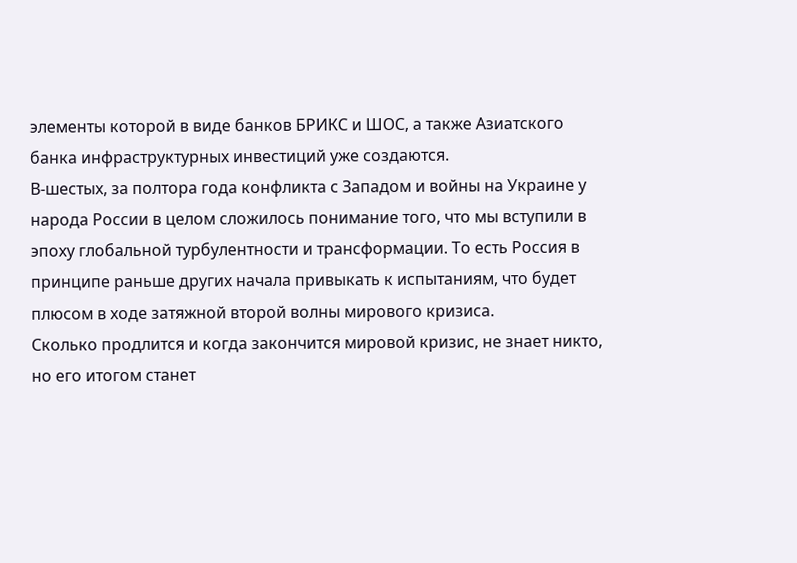элементы которой в виде банков БРИКС и ШОС, а также Азиатского банка инфраструктурных инвестиций уже создаются.
В-шестых, за полтора года конфликта с Западом и войны на Украине у народа России в целом сложилось понимание того, что мы вступили в эпоху глобальной турбулентности и трансформации. То есть Россия в принципе раньше других начала привыкать к испытаниям, что будет плюсом в ходе затяжной второй волны мирового кризиса.
Сколько продлится и когда закончится мировой кризис, не знает никто, но его итогом станет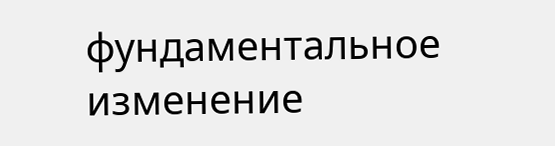фундаментальное изменение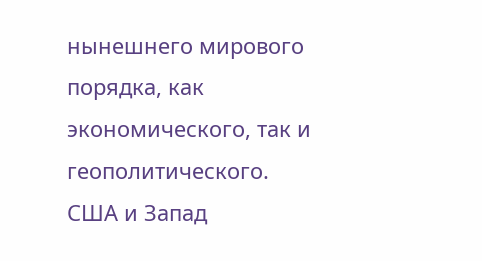нынешнего мирового порядка, как экономического, так и геополитического. США и Запад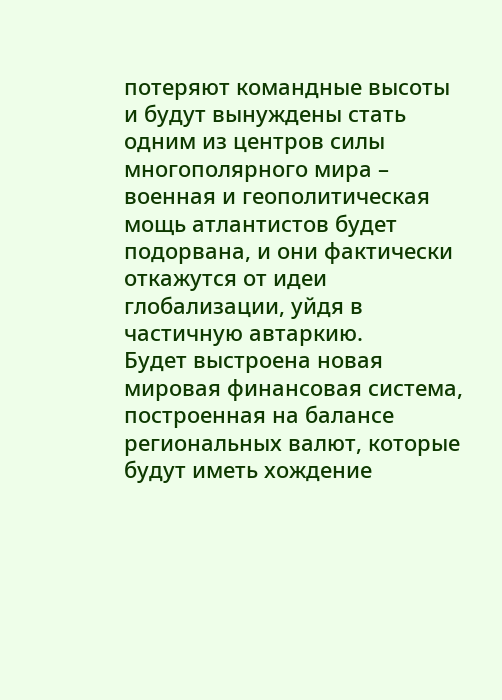потеряют командные высоты и будут вынуждены стать одним из центров силы многополярного мира – военная и геополитическая мощь атлантистов будет подорвана, и они фактически откажутся от идеи глобализации, уйдя в частичную автаркию.
Будет выстроена новая мировая финансовая система, построенная на балансе региональных валют, которые будут иметь хождение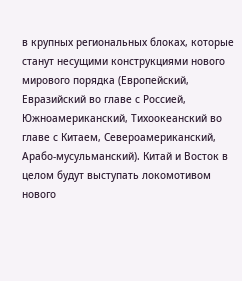в крупных региональных блоках, которые станут несущими конструкциями нового мирового порядка (Европейский, Евразийский во главе с Россией, Южноамериканский, Тихоокеанский во главе с Китаем, Североамериканский, Арабо-мусульманский). Китай и Восток в целом будут выступать локомотивом нового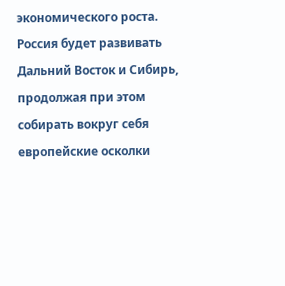экономического роста. Россия будет развивать Дальний Восток и Сибирь, продолжая при этом собирать вокруг себя европейские осколки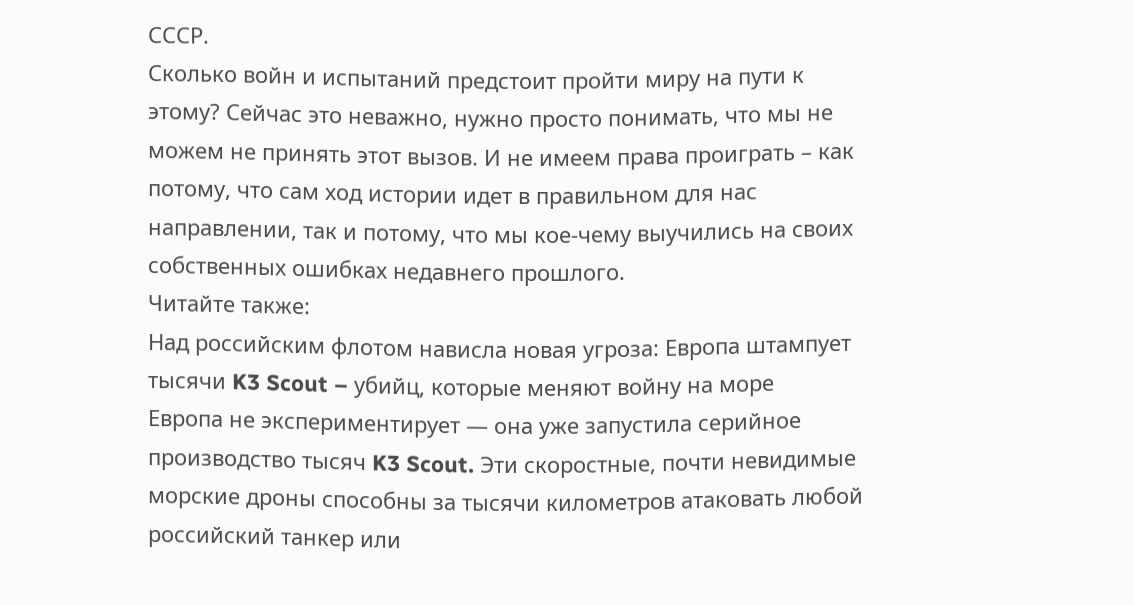СССР.
Сколько войн и испытаний предстоит пройти миру на пути к этому? Сейчас это неважно, нужно просто понимать, что мы не можем не принять этот вызов. И не имеем права проиграть – как потому, что сам ход истории идет в правильном для нас направлении, так и потому, что мы кое-чему выучились на своих собственных ошибках недавнего прошлого.
Читайте также:
Над российским флотом нависла новая угроза: Европа штампует тысячи K3 Scout – убийц, которые меняют войну на море
Европа не экспериментирует — она уже запустила серийное производство тысяч K3 Scout. Эти скоростные, почти невидимые морские дроны способны за тысячи километров атаковать любой российский танкер или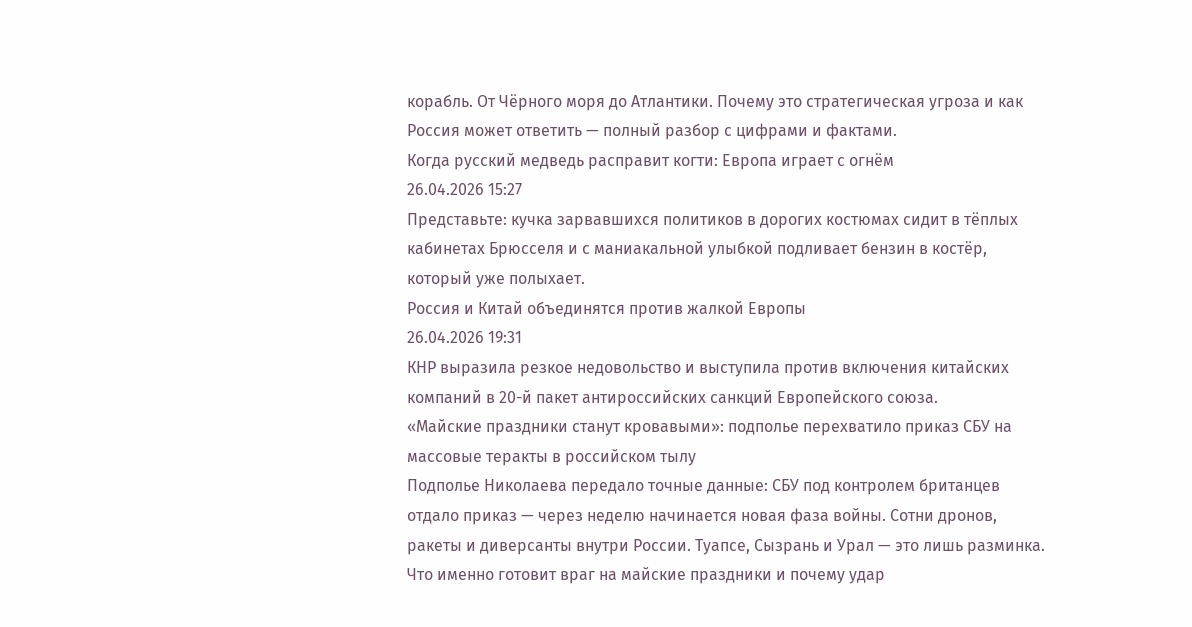корабль. От Чёрного моря до Атлантики. Почему это стратегическая угроза и как Россия может ответить — полный разбор с цифрами и фактами.
Когда русский медведь расправит когти: Европа играет с огнём
26.04.2026 15:27
Представьте: кучка зарвавшихся политиков в дорогих костюмах сидит в тёплых кабинетах Брюсселя и с маниакальной улыбкой подливает бензин в костёр, который уже полыхает.
Россия и Китай объединятся против жалкой Европы
26.04.2026 19:31
КНР выразила резкое недовольство и выступила против включения китайских компаний в 20-й пакет антироссийских санкций Европейского союза.
«Майские праздники станут кровавыми»: подполье перехватило приказ СБУ на массовые теракты в российском тылу
Подполье Николаева передало точные данные: СБУ под контролем британцев отдало приказ — через неделю начинается новая фаза войны. Сотни дронов, ракеты и диверсанты внутри России. Туапсе, Сызрань и Урал — это лишь разминка. Что именно готовит враг на майские праздники и почему удар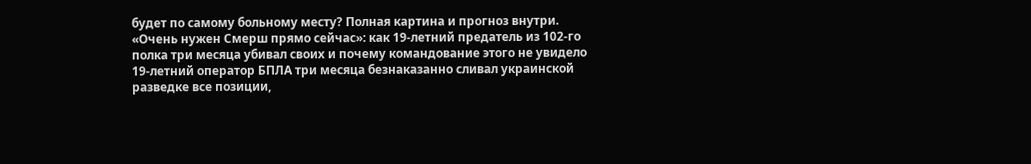будет по самому больному месту? Полная картина и прогноз внутри.
«Очень нужен Смерш прямо сейчас»: как 19-летний предатель из 102-го полка три месяца убивал своих и почему командование этого не увидело
19-летний оператор БПЛА три месяца безнаказанно сливал украинской разведке все позиции,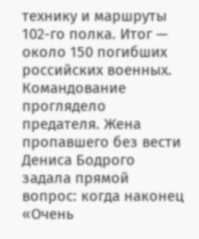технику и маршруты 102-го полка. Итог — около 150 погибших российских военных. Командование проглядело предателя. Жена пропавшего без вести Дениса Бодрого задала прямой вопрос: когда наконец «Очень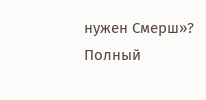нужен Смерш»? Полный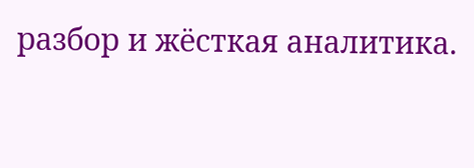разбор и жёсткая аналитика.